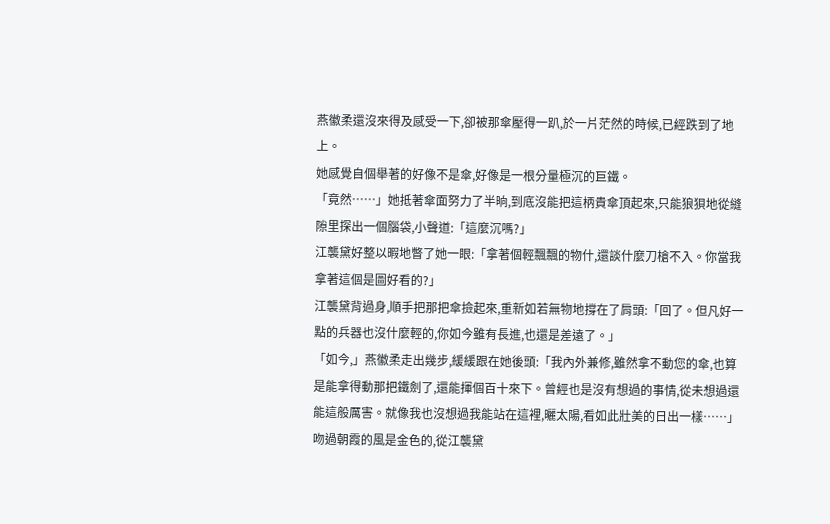燕徽柔還沒來得及感受一下,卻被那傘壓得一趴,於一片茫然的時候,已經跌到了地上。
她感覺自個舉著的好像不是傘,好像是一根分量極沉的巨鐵。
「竟然……」她抵著傘面努力了半晌,到底沒能把這柄貴傘頂起來,只能狼狽地從縫隙里探出一個腦袋,小聲道:「這麼沉嗎?」
江襲黛好整以暇地瞥了她一眼:「拿著個輕飄飄的物什,還談什麼刀槍不入。你當我拿著這個是圖好看的?」
江襲黛背過身,順手把那把傘撿起來,重新如若無物地撐在了肩頭:「回了。但凡好一點的兵器也沒什麼輕的,你如今雖有長進,也還是差遠了。」
「如今,」燕徽柔走出幾步,緩緩跟在她後頭:「我內外兼修,雖然拿不動您的傘,也算是能拿得動那把鐵劍了,還能揮個百十來下。曾經也是沒有想過的事情,從未想過還能這般厲害。就像我也沒想過我能站在這裡,曬太陽,看如此壯美的日出一樣……」
吻過朝霞的風是金色的,從江襲黛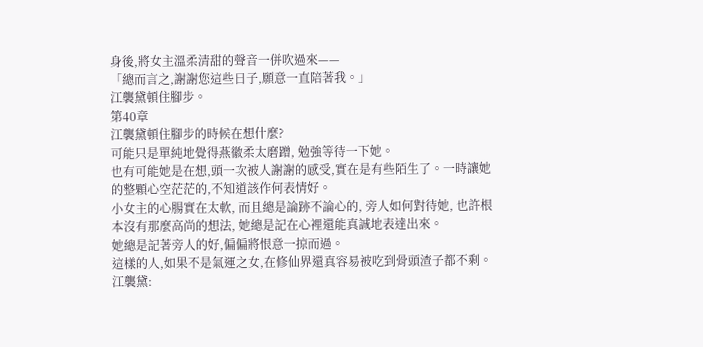身後,將女主溫柔清甜的聲音一併吹過來——
「總而言之,謝謝您這些日子,願意一直陪著我。」
江襲黛頓住腳步。
第40章
江襲黛頓住腳步的時候在想什麼?
可能只是單純地覺得燕徽柔太磨蹭, 勉強等待一下她。
也有可能她是在想,頭一次被人謝謝的感受,實在是有些陌生了。一時讓她的整顆心空茫茫的,不知道該作何表情好。
小女主的心腸實在太軟, 而且總是論跡不論心的, 旁人如何對待她, 也許根本沒有那麼高尚的想法, 她總是記在心裡還能真誠地表達出來。
她總是記著旁人的好,偏偏將恨意一掠而過。
這樣的人,如果不是氣運之女,在修仙界還真容易被吃到骨頭渣子都不剩。
江襲黛: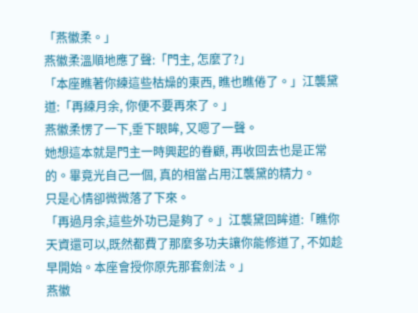「燕徽柔。」
燕徽柔溫順地應了聲:「門主, 怎麼了?」
「本座瞧著你練這些枯燥的東西, 瞧也瞧倦了。」江襲黛道:「再練月余, 你便不要再來了。」
燕徽柔愣了一下,垂下眼眸, 又嗯了一聲。
她想這本就是門主一時興起的眷顧, 再收回去也是正常的。畢竟光自己一個, 真的相當占用江襲黛的精力。
只是心情卻微微落了下來。
「再過月余,這些外功已是夠了。」江襲黛回眸道:「瞧你天資還可以,既然都費了那麼多功夫讓你能修道了, 不如趁早開始。本座會授你原先那套劍法。」
燕徽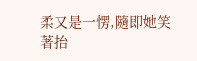柔又是一愣,隨即她笑著抬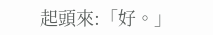起頭來:「好。」